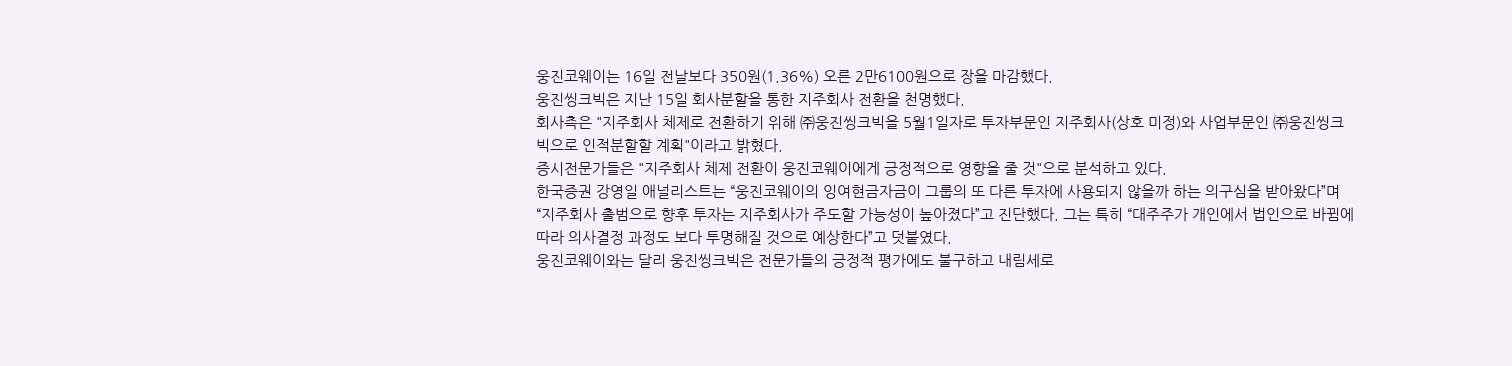웅진코웨이는 16일 전날보다 350원(1.36%) 오른 2만6100원으로 장을 마감했다.
웅진씽크빅은 지난 15일 회사분할을 통한 지주회사 전환을 천명했다.
회사측은 "지주회사 체제로 전환하기 위해 ㈜웅진씽크빅을 5월1일자로 투자부문인 지주회사(상호 미정)와 사업부문인 ㈜웅진씽크빅으로 인적분할할 계획"이라고 밝혔다.
증시전문가들은 "지주회사 체제 전환이 웅진코웨이에게 긍정적으로 영향을 줄 것"으로 분석하고 있다.
한국증권 강영일 애널리스트는 “웅진코웨이의 잉여현금자금이 그룹의 또 다른 투자에 사용되지 않을까 하는 의구심을 받아왔다”며 “지주회사 출범으로 향후 투자는 지주회사가 주도할 가능성이 높아졌다”고 진단했다. 그는 특히 “대주주가 개인에서 법인으로 바뀜에 따라 의사결정 과정도 보다 투명해질 것으로 예상한다”고 덧붙였다.
웅진코웨이와는 달리 웅진씽크빅은 전문가들의 긍정적 평가에도 불구하고 내림세로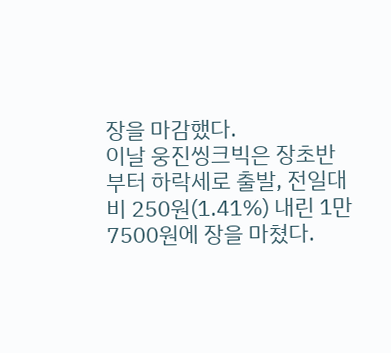장을 마감했다.
이날 웅진씽크빅은 장초반부터 하락세로 출발, 전일대비 250원(1.41%) 내린 1만7500원에 장을 마쳤다.